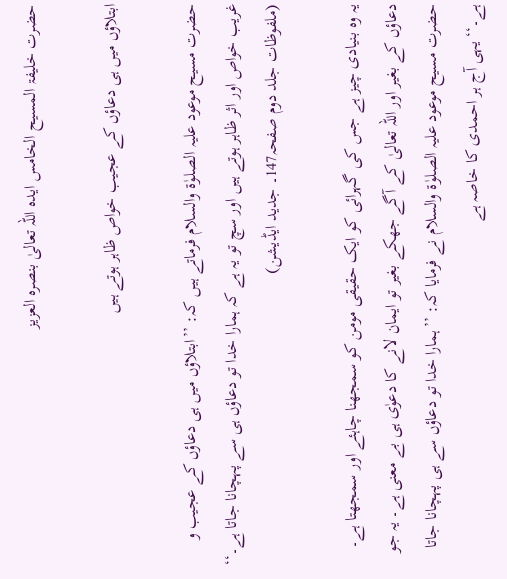حضرت خلیفۃ المسیح الخامس ایدہ اللہ تعالیٰ بنصرہ العزیز

ابتلاؤں میں ہی دعاؤں کے عجیب خواص ظاہر ہوتے ہیں

حضرت مسیح موعود علیہ الصلوٰۃ والسلام فرماتے ہیں کہ: ’’ابتلاؤں میں ہی دعاؤں کے عجیب و غریب خواص اور اثر ظاہر ہوتے ہیں اور سچ تو یہ ہے کہ ہمارا خدا تو دعاؤں ہی سے پہچانا جاتا ہے۔‘‘ (ملفوظات جلد دوم صفحہ147۔ جدید ایڈیشن)

یہ وہ بنیادی چیز ہے جس کی گہرائی کو ایک حقیقی مومن کو سمجھنا چاہئے اور سمجھتا ہے۔ دعاؤں کے بغیر اور اللہ تعالیٰ کے آگے جھکے بغیر تو ایمان لانے کا دعوٰی ہی بے معنی ہے۔ یہ جو حضرت مسیح موعود علیہ الصلوٰۃ والسلام نے فرمایا کہ: ’’ہمارا خدا تو دعاؤں سے ہی پہچانا جاتا ہے۔‘‘ یہی آج ہر احمدی کا خاصہ ہے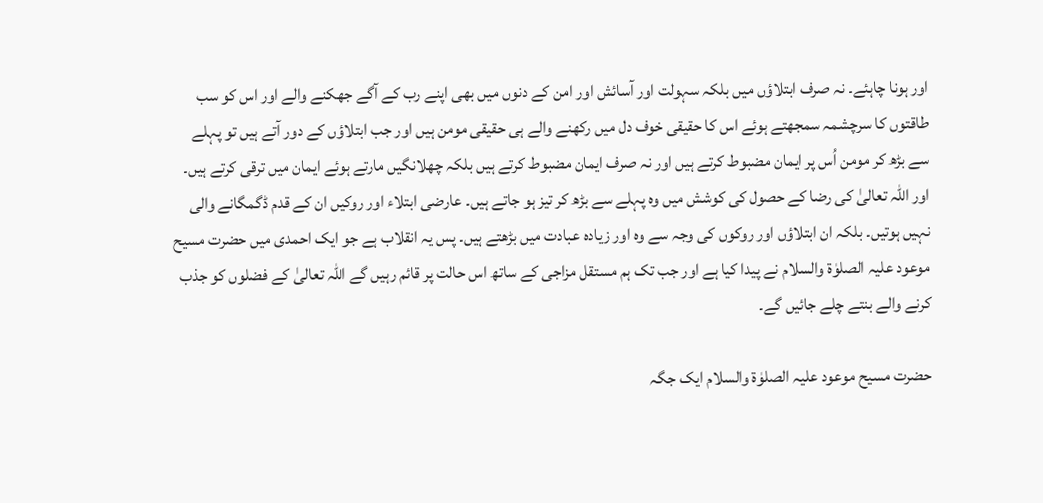اور ہونا چاہئے۔ نہ صرف ابتلاؤں میں بلکہ سہولت اور آسائش اور امن کے دنوں میں بھی اپنے رب کے آگے جھکنے والے اور اس کو سب طاقتوں کا سرچشمہ سمجھتے ہوئے اس کا حقیقی خوف دل میں رکھنے والے ہی حقیقی مومن ہیں اور جب ابتلاؤں کے دور آتے ہیں تو پہلے سے بڑھ کر مومن اُس پر ایمان مضبوط کرتے ہیں اور نہ صرف ایمان مضبوط کرتے ہیں بلکہ چھلانگیں مارتے ہوئے ایمان میں ترقی کرتے ہیں۔ اور اللہ تعالیٰ کی رضا کے حصول کی کوشش میں وہ پہلے سے بڑھ کر تیز ہو جاتے ہیں۔ عارضی ابتلاء اور روکیں ان کے قدم ڈگمگانے والی نہیں ہوتیں۔ بلکہ ان ابتلاؤں اور روکوں کی وجہ سے وہ اور زیادہ عبادت میں بڑھتے ہیں۔ پس یہ انقلاب ہے جو ایک احمدی میں حضرت مسیح موعود علیہ الصلوٰۃ والسلام نے پیدا کیا ہے اور جب تک ہم مستقل مزاجی کے ساتھ اس حالت پر قائم رہیں گے اللہ تعالیٰ کے فضلوں کو جذب کرنے والے بنتے چلے جائیں گے۔

حضرت مسیح موعود علیہ الصلوٰۃ والسلام ایک جگہ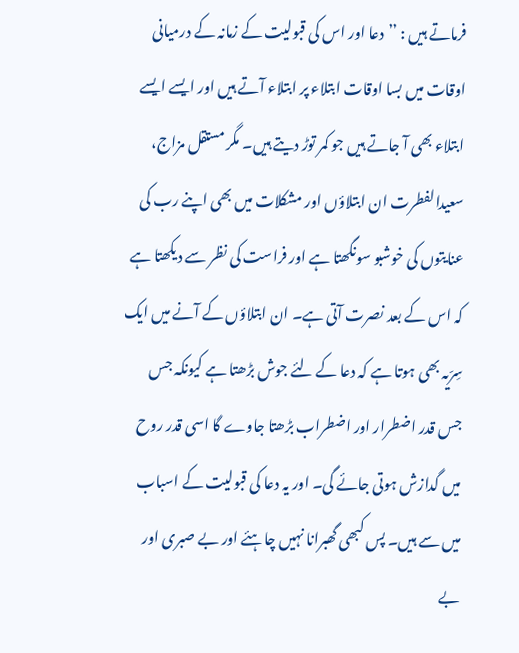فرماتے ہیں : ’’دعا اور اس کی قبولیت کے زمانہ کے درمیانی اوقات میں بسا اوقات ابتلاء پر ابتلاء آتے ہیں اور ایسے ایسے ابتلاء بھی آ جاتے ہیں جو کمر توڑ دیتے ہیں۔ مگر مستقل مزاج، سعیدالفطرت ان ابتلاؤں اور مشکلات میں بھی اپنے رب کی عنایتوں کی خوشبو سونگھتا ہے اور فراست کی نظر سے دیکھتا ہے کہ اس کے بعد نصرت آتی ہے۔ ان ابتلاؤں کے آنے میں ایک سِرّیہ بھی ہوتا ہے کہ دعا کے لئے جوش بڑھتا ہے کیونکہ جس جس قدر اضطرار اور اضطراب بڑھتا جاوے گا اسی قدر روح میں گدازش ہوتی جائے گی۔ اور یہ دعا کی قبولیت کے اسباب میں سے ہیں۔ پس کبھی گھبرانا نہیں چاہئے اور بے صبری اور بے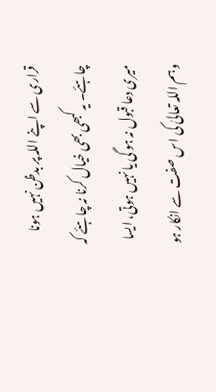قراری سے اپنے اللہ پر بدظن نہیں ہونا چاہئے۔ یہ کبھی بھی خیال کرنا نہ چاہئے کہ میری دعا قبول نہ ہو گی یا نہیں ہوتی، ایسا وہم اللہ تعالیٰ کی اس صفت سے انکار ہو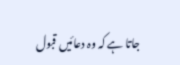جاتا ہے کہ وہ دعائیں قبول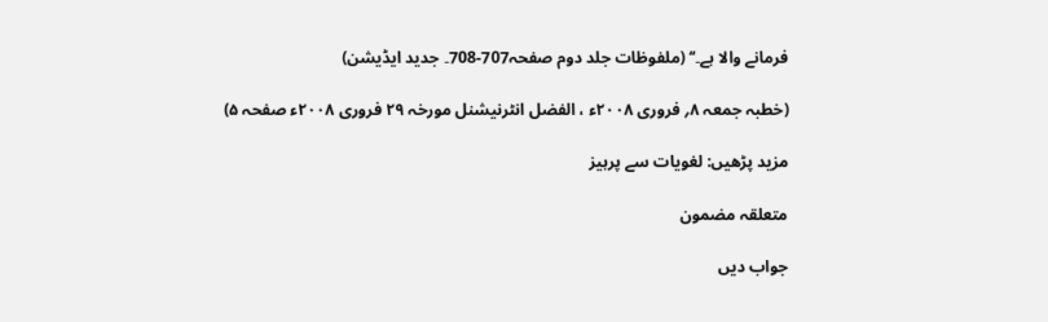فرمانے والا ہے۔‘‘ (ملفوظات جلد دوم صفحہ707-708۔ جدید ایڈیشن)

(خطبہ جمعہ ۸؍ فروری ۲۰۰۸ء ، الفضل انٹرنیشنل مورخہ ۲۹ فروری ۲۰۰۸ء صفحہ ۵)

مزید پڑھیں: لغویات سے پرہیز

متعلقہ مضمون

جواب دیں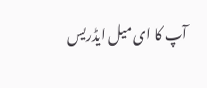آپ کا ای میل ایڈریس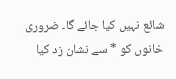شائع نہیں کیا جائے گا۔ ضروری خانوں کو * سے نشان زد کیا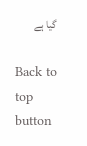گیا ہے

Back to top button